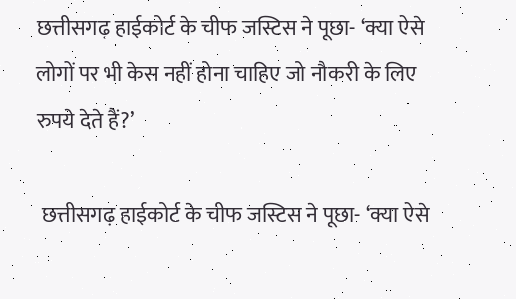छत्तीसगढ़ हाईकोर्ट के चीफ जस्टिस ने पूछा- ‘क्या ऐसे लोगों पर भी केस नहीं होना चाहिए जो नौकरी के लिए रुपये देते हैं?’

 छत्तीसगढ़ हाईकोर्ट के चीफ जस्टिस ने पूछा- ‘क्या ऐसे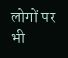लोगों पर भी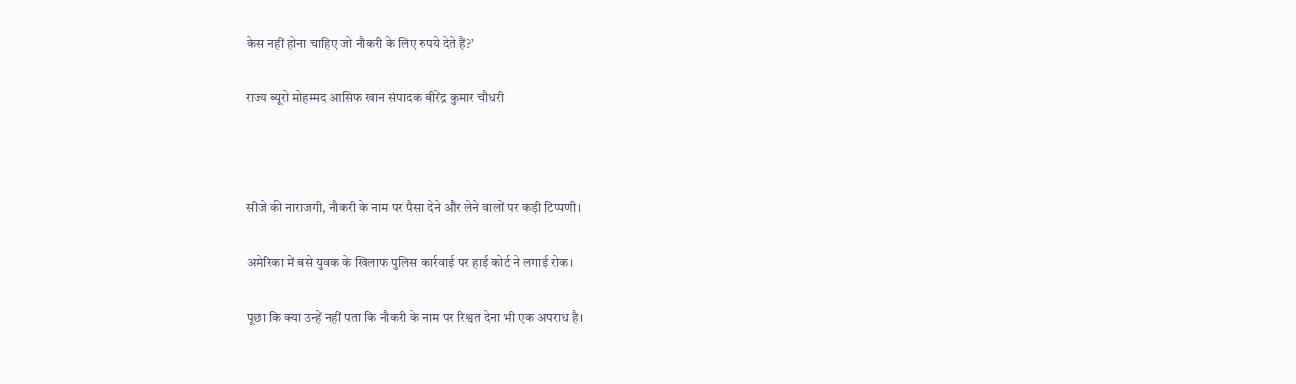केस नहीं होना चाहिए जो नौकरी के लिए रुपये देते हैं?’

राज्य ब्यूरो मोहम्मद आसिफ खान संपादक बीरेंद्र कुमार चौधरी



सीजे की नाराजगी, नौकरी के नाम पर पैसा देने और लेने वालों पर कड़ी टिप्पणी।

अमेरिका में बसे युवक के खिलाफ पुलिस कार्रवाई पर हाई कोर्ट ने लगाई रोक।

पूछा कि क्या उन्हें नहीं पता कि नौकरी के नाम पर रिश्वत देना भी एक अपराध है।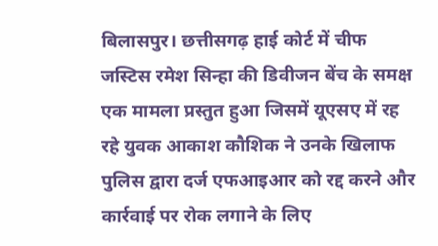बिलासपुर। छत्तीसगढ़ हाई कोर्ट में चीफ जस्टिस रमेश सिन्हा की डिवीजन बेंच के समक्ष एक मामला प्रस्तुत हुआ जिसमें यूएसए में रह रहे युवक आकाश कौशिक ने उनके खिलाफ पुलिस द्वारा दर्ज एफआइआर को रद्द करने और कार्रवाई पर रोक लगाने के लिए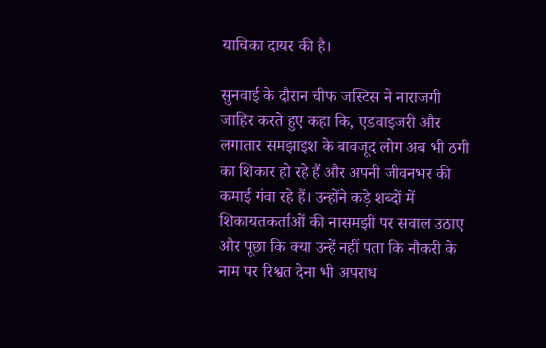याचिका दायर की है।

सुनवाई के दौरान चीफ जस्टिस ने नाराजगी जाहिर करते हुए कहा कि, एडवाइजरी और लगातार समझाइश के बावजूद लोग अब भी ठगी का शिकार हो रहे हैं और अपनी जीवनभर की कमाई गंवा रहे हैं। उन्होंने कड़े शब्दों में शिकायतकर्ताओं की नासमझी पर सवाल उठाए और पूछा कि क्या उन्हें नहीं पता कि नौकरी के नाम पर रिश्वत देना भी अपराध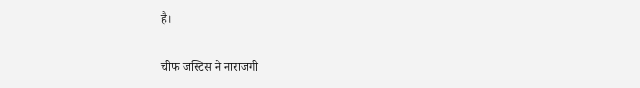है।

चीफ जस्टिस ने नाराजगी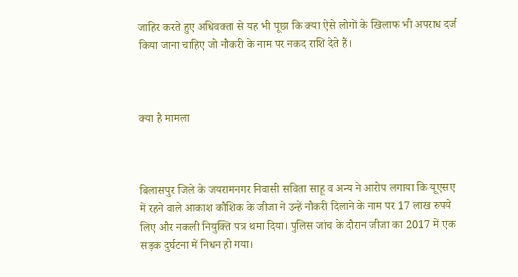जाहिर करते हुए अधिवक्ता से यह भी पूछा कि क्या ऐसे लोगों के खिलाफ भी अपराध दर्ज किया जाना चाहिए जो नौकरी के नाम पर नकद राशि देते हैं।



क्या है मामला



बिलासपुर जिले के जयरामनगर निवासी सविता साहू व अन्य ने आरोप लगाया कि यूएसए में रहने वाले आकाश कौशिक के जीजा ने उन्हें नौकरी दिलाने के नाम पर 17 लाख रुपये लिए और नकली नियुक्ति पत्र थमा दिया। पुलिस जांच के दौरान जीजा का 2017 में एक सड़क दुर्घटना में निधन हो गया।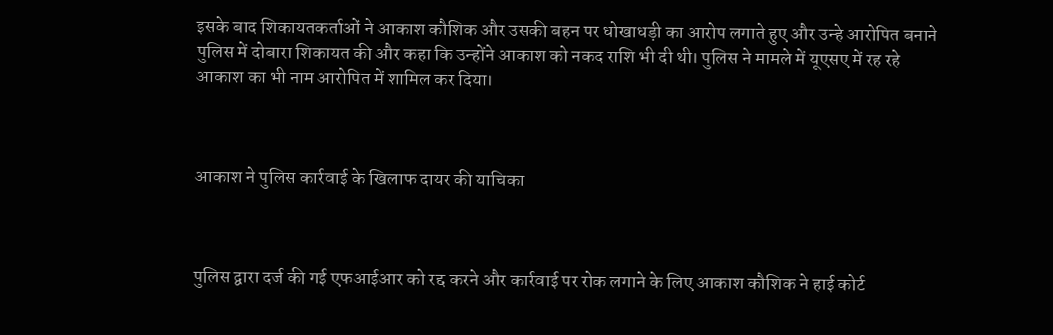इसके बाद शिकायतकर्ताओं ने आकाश कौशिक और उसकी बहन पर धोखाधड़ी का आरोप लगाते हुए और उन्हे आरोपित बनाने पुलिस में दोबारा शिकायत की और कहा कि उन्होंने आकाश को नकद राशि भी दी थी। पुलिस ने मामले में यूएसए में रह रहे आकाश का भी नाम आरोपित में शामिल कर दिया।



आकाश ने पुलिस कार्रवाई के खिलाफ दायर की याचिका



पुलिस द्वारा दर्ज की गई एफआईआर को रद्द करने और कार्रवाई पर रोक लगाने के लिए आकाश कौशिक ने हाई कोर्ट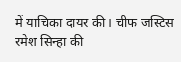में याचिका दायर की। चीफ जस्टिस रमेश सिन्हा की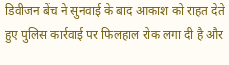डिवीजन बेंच ने सुनवाई के बाद आकाश को राहत देते हुए पुलिस कार्रवाई पर फिलहाल रोक लगा दी है और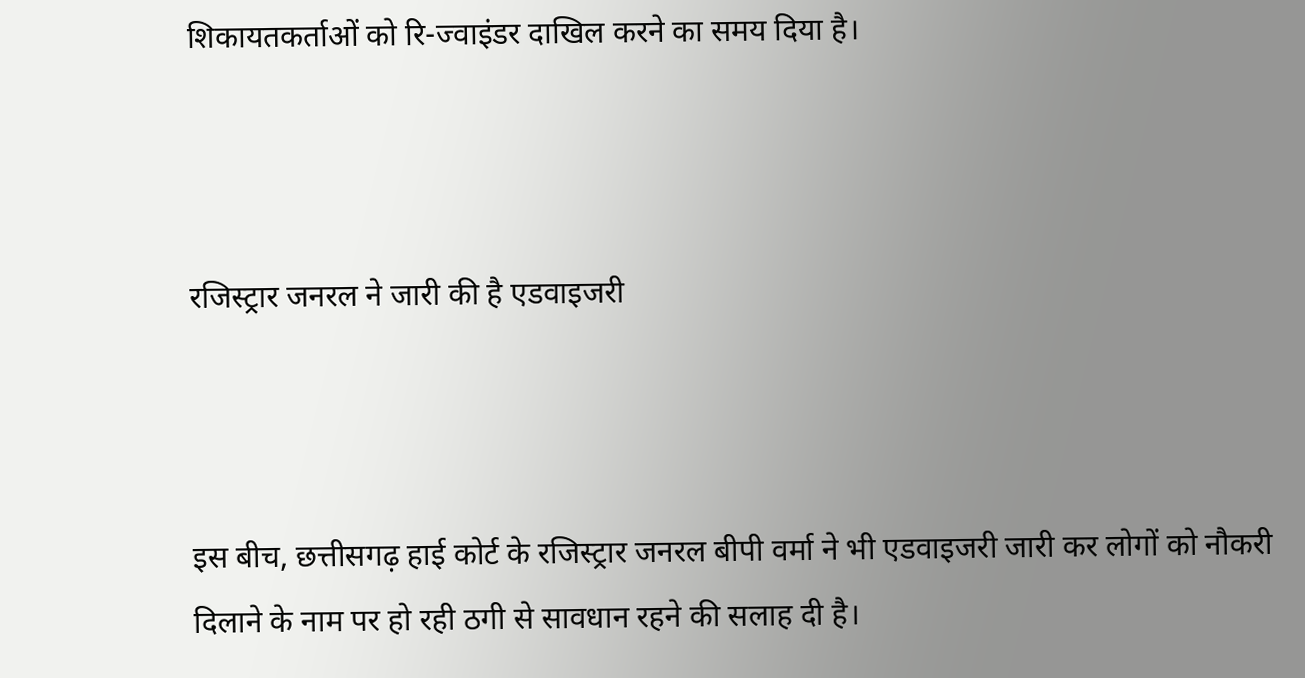शिकायतकर्ताओं को रि-ज्वाइंडर दाखिल करने का समय दिया है।



रजिस्ट्रार जनरल ने जारी की है एडवाइजरी



इस बीच, छत्तीसगढ़ हाई कोर्ट के रजिस्ट्रार जनरल बीपी वर्मा ने भी एडवाइजरी जारी कर लोगों को नौकरी दिलाने के नाम पर हो रही ठगी से सावधान रहने की सलाह दी है।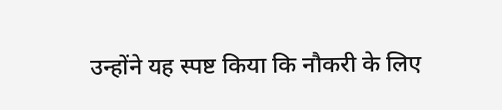उन्होंने यह स्पष्ट किया कि नौकरी के लिए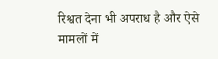रिश्वत देना भी अपराध है और ऐसे मामलों में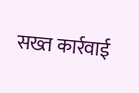सख्त कार्रवाई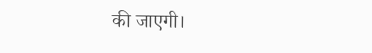की जाएगी।